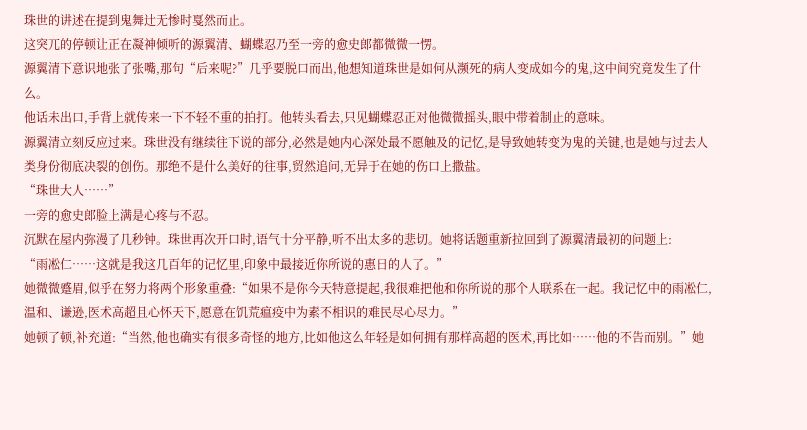珠世的讲述在提到鬼舞辻无惨时戛然而止。
这突兀的停顿让正在凝神倾听的源翼清、蝴蝶忍乃至一旁的愈史郎都微微一愣。
源翼清下意识地张了张嘴,那句“后来呢?”几乎要脱口而出,他想知道珠世是如何从濒死的病人变成如今的鬼,这中间究竟发生了什么。
他话未出口,手背上就传来一下不轻不重的拍打。他转头看去,只见蝴蝶忍正对他微微摇头,眼中带着制止的意味。
源翼清立刻反应过来。珠世没有继续往下说的部分,必然是她内心深处最不愿触及的记忆,是导致她转变为鬼的关键,也是她与过去人类身份彻底决裂的创伤。那绝不是什么美好的往事,贸然追问,无异于在她的伤口上撒盐。
“珠世大人……”
一旁的愈史郎脸上满是心疼与不忍。
沉默在屋内弥漫了几秒钟。珠世再次开口时,语气十分平静,听不出太多的悲切。她将话题重新拉回到了源翼清最初的问题上:
“雨凇仁……这就是我这几百年的记忆里,印象中最接近你所说的惠日的人了。”
她微微蹙眉,似乎在努力将两个形象重叠:“如果不是你今天特意提起,我很难把他和你所说的那个人联系在一起。我记忆中的雨凇仁,温和、谦逊,医术高超且心怀天下,愿意在饥荒瘟疫中为素不相识的难民尽心尽力。”
她顿了顿,补充道:“当然,他也确实有很多奇怪的地方,比如他这么年轻是如何拥有那样高超的医术,再比如……他的不告而别。”她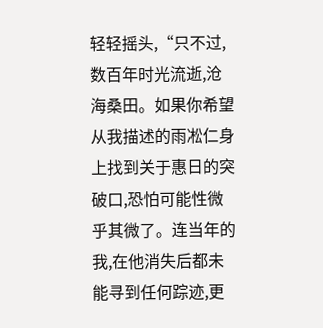轻轻摇头,“只不过,数百年时光流逝,沧海桑田。如果你希望从我描述的雨凇仁身上找到关于惠日的突破口,恐怕可能性微乎其微了。连当年的我,在他消失后都未能寻到任何踪迹,更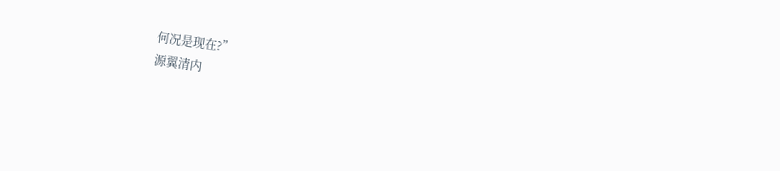何况是现在?”
源翼清内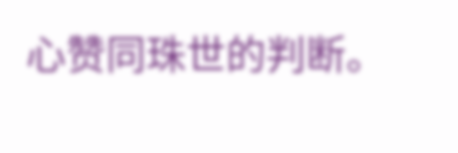心赞同珠世的判断。